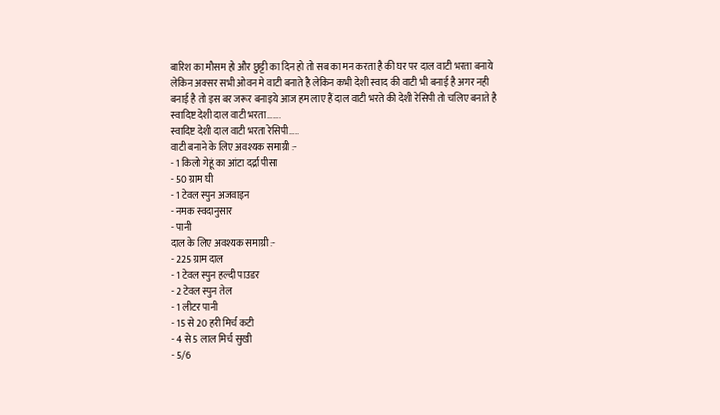बारिश का मौसम हो और छुट्टी का दिन हो तो सब का मन करता है की घर पर दाल वाटी भरता बनाये लेकिन अक्सर सभी ओवन मे वाटी बनाते है लेकिन कभी देशी स्वाद की वाटी भी बनाई है अगर नही बनाई है तो इस बर जरूर बनाइये आज हम लाए हैं दाल वाटी भरते की देशी रेसिपी तो चलिए बनाते है स्वादिष्ट देशी दाल वाटी भरता…….
स्वादिष्ट देशी दाल वाटी भरता रेसिपी…..
वाटी बनाने के लिए अवश्यक समाग्री :-
- 1 किलो गेहूं का आंटा दर्द्रा पीसा
- 50 ग्राम घी
- 1 टेवल स्पुन अजवाइन
- नमक स्वदानुसार
- पानी
दाल के लिए अवश्यक समाग्री :-
- 225 ग्राम दाल
- 1 टेवल स्पुन हल्दी पाउडर
- 2 टेवल स्पुन तेल
- 1 लीटर पानी
- 15 से 20 हरी मिर्च कटी
- 4 से 5 लाल मिर्च सुखी
- 5/6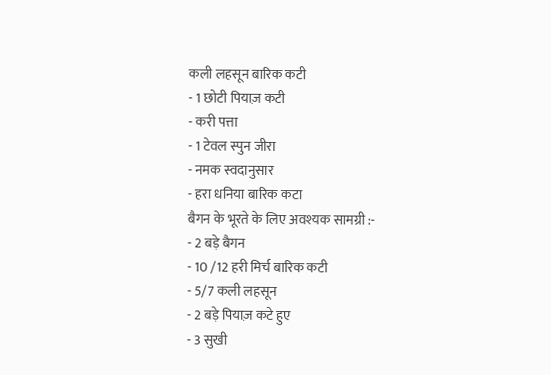कली लहसून बारिक कटी
- 1 छोटी पियाज़ कटी
- करी पत्ता
- 1 टेवल स्पुन जीरा
- नमक स्वदानुसार
- हरा धनिया बारिक कटा
बैगन के भूरते के लिए अवश्यक सामग्री :-
- 2 बड़े बैगन
- 10 /12 हरी मिर्च बारिक कटी
- 5/7 कली लहसून
- 2 बड़े पियाज़ कटे हुए
- 3 सुखी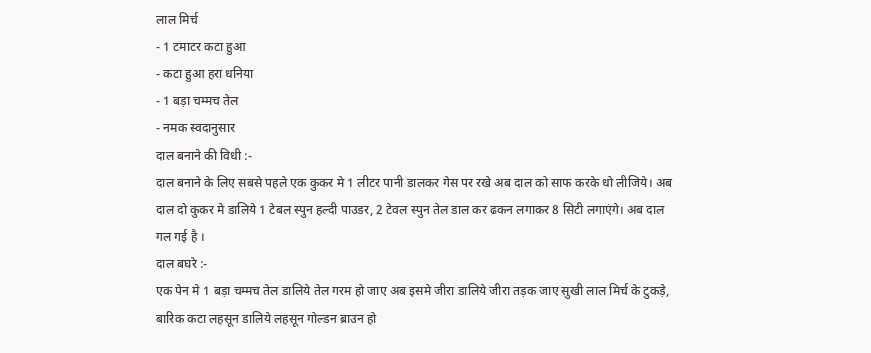लाल मिर्च
- 1 टमाटर कटा हुआ
- कटा हुआ हरा धनिया
- 1 बड़ा चम्मच तेल
- नमक स्वदानुसार
दाल बनाने की विधी :-
दाल बनाने के लिए सबसे पहले एक कुकर मे 1 लीटर पानी डालकर गेस पर रखे अब दाल को साफ करके धो लीजिये। अब दाल दो कुकर मे डालिये 1 टेबल स्पुन हल्दी पाउडर, 2 टेवल स्पुन तेल डाल कर ढकन लगाकर 8 सिटी लगाएंगे। अब दाल गल गई है ।
दाल बघरे :-
एक पेन मे 1 बड़ा चम्मच तेल डालिये तेल गरम हो जाए अब इसमे जीरा डालिये जीरा तड़क जाए सुखी लाल मिर्च के टुकड़े, बारिक कटा लहसून डालिये लहसून गोल्डन ब्राउन हो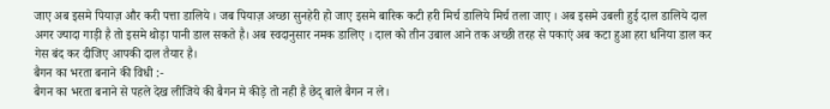जाए अब इसमे पियाज़ और करी पत्ता डालिये । जब पियाज़ अच्छा सुनहेरी हो जाए इसमे बारिक कटी हरी मिर्च डालिये मिर्च तला जाए । अब इसमे उबली हुई दाल डालिये दाल अगर ज्यादा गाड़ी है तो इसमे थोड़ा पानी डाल सकते है। अब स्वदानुसार नमक डालिए । दाल को तीन उबाल आने तक अच्छी तरह से पकाएं अब कटा हुआ हरा धनिया डाल कर गेस बंद कर दीजिए आपकी दाल तैयार है।
बैगन का भरता बनाने की विधी :-
बैगन का भरता बनाने से पहले देख लीजिये की बैगन मे कीड़े तो नही है छेद् बाले बैगन न ले।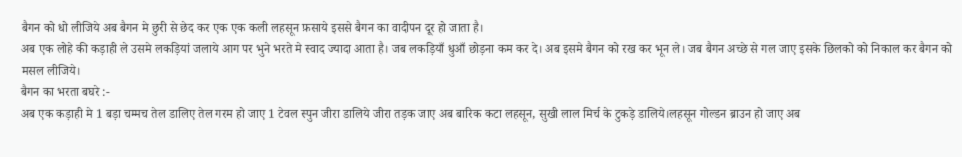बैगन को धो लीजिये अब बैगन मे छुरी से छेद कर एक एक कली लहसून फ़साये इससे बैगन का वादीपन दूर हो जाता है।
अब एक लोहे की कड़ाही ले उसमे लकड़ियां जलाये आग पर भुने भरते मे स्वाद ज्यादा आता है। जब लकड़ियाँ धुआँ छोड़ना कम कर दे। अब इसमे बैगन को रख कर भून ले। जब बैगन अच्छे से गल जाए इसके छिलको को निकाल कर बैगन को मसल लीजिये।
बैगन का भरता बघरे :-
अब एक कड़ाही मे 1 बड़ा चम्मच तेल डालिए तेल गरम हो जाए 1 टेवल स्पुन जीरा डालिये जीरा तड़क जाए अब बारिक कटा लहसून, सुखी लाल मिर्च के टुकड़े डालिये।लहसून गोल्डन ब्राउन हो जाए अब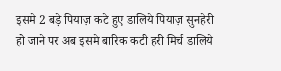इसमे 2 बड़े पियाज़ कटे हुए डालिये पियाज़ सुनहेरी हो जाने पर अब इसमे बारिक कटी हरी मिर्च डालिये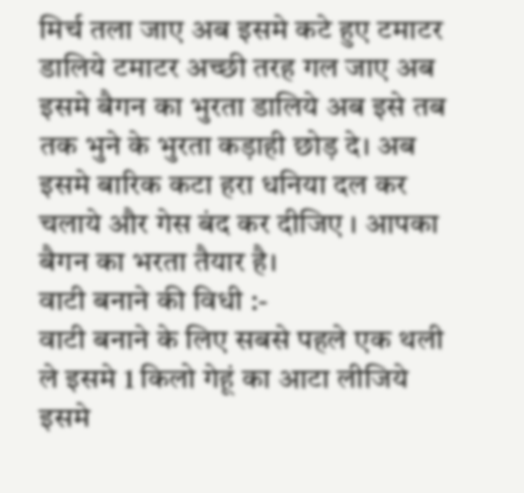मिर्च तला जाए अब इसमे कटे हुए टमाटर डालिये टमाटर अच्छी तरह गल जाए अब इसमे बैगन का भुरता डालिये अब इसे तब तक भुने के भुरता कड़ाही छोड़ दे। अब इसमे बारिक कटा हरा धनिया दल कर चलाये और गेस बंद कर दीजिए । आपका बैगन का भरता तैयार है।
वाटी बनाने की विधी :-
वाटी बनाने के लिए सबसे पहले एक थली ले इसमे 1 किलो गेहूं का आटा लीजिये इसमे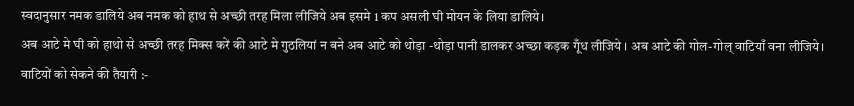स्वदानुसार नमक डालिये अब नमक को हाथ से अच्छी तरह मिला लीजिये अब इसमे 1 कप असली घी मोयन के लिया डालिये।
अब आटे मे घी को हाथो से अच्छी तरह मिक्स करें की आटे मे गुठलियां न बने अब आटे को थोड़ा -थोड़ा पानी डालकर अच्छा कड़क गूँध लीजिये । अब आटे की गोल-गोल् वाटियाँ वना लीजिये।
वाटियों को सेकने की तैयारी :-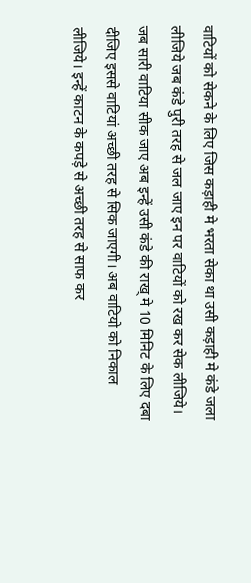वाटियों को सेकने के लिए जिस कड़ाही मे भरता सेका था उसी कड़ाही मे कंडे जला लीजिये जब कंडे पुरी तरह से जल जाए इन पर वाटियों को रख कर सेक लीजिये। जब सारी वाटिया सीक जाए अब इन्हें उसी कंडे की राख् मे 10 मिनिट के लिए दबा दीजिए इससे वाटियां अच्छी तरह से सिक जाएगी। अब वाटियो को निकाल लीजिये। इन्हें काटन के कपड़े से अच्छी तरह से साफ कर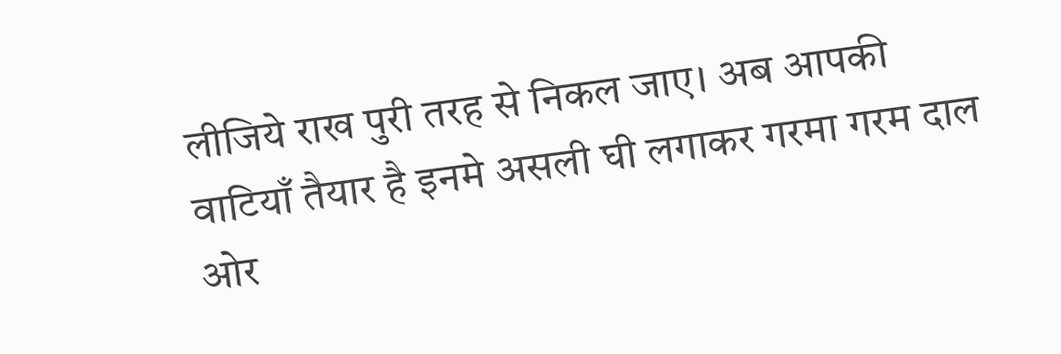लीजिये राख पुरी तरह से निकल जाए। अब आपकी वाटियाँ तैयार है इनमे असली घी लगाकर गरमा गरम दाल ओर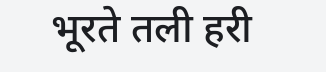भूरते तली हरी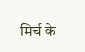मिर्च के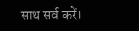साथ सर्व करें।